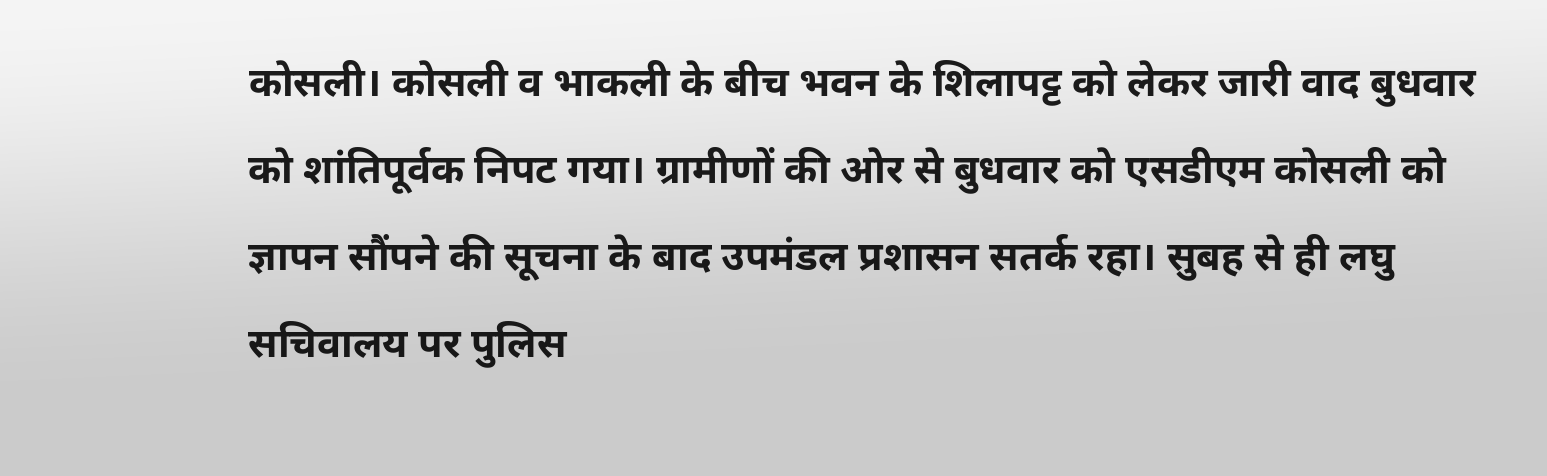कोसली। कोसली व भाकली के बीच भवन के शिलापट्ट को लेकर जारी वाद बुधवार को शांतिपूर्वक निपट गया। ग्रामीणों की ओर से बुधवार को एसडीएम कोसली को ज्ञापन सौंपने की सूचना के बाद उपमंडल प्रशासन सतर्क रहा। सुबह से ही लघु सचिवालय पर पुलिस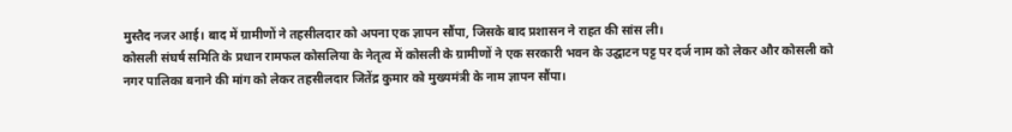मुस्तैद नजर आई। बाद में ग्रामीणों ने तहसीलदार को अपना एक ज्ञापन सौंपा, जिसके बाद प्रशासन ने राहत की सांस ली।
कोसली संघर्ष समिति के प्रधान रामफल कोसलिया के नेतृत्व में कोसली के ग्रामीणों ने एक सरकारी भवन के उद्घाटन पट्ट पर दर्ज नाम को लेकर और कोसली को नगर पालिका बनाने की मांग को लेकर तहसीलदार जितेंद्र कुमार को मुख्यमंत्री के नाम ज्ञापन सौंपा।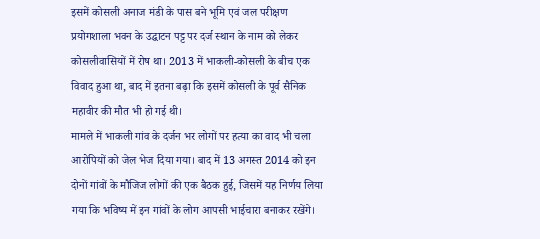इसमें कोसली अनाज मंडी के पास बने भूमि एवं जल परीक्षण प्रयोगशाला भवन के उद्घाटन पट्ट पर दर्ज स्थान के नाम को लेकर कोसलीवासियों में रोष था। 2013 में भाकली-कोसली के बीच एक विवाद हुआ था, बाद में इतना बढ़ा कि इसमें कोसली के पूर्व सैनिक महावीर की मौत भी हो गई थी।
मामले में भाकली गांव के दर्जन भर लोगों पर हत्या का वाद भी चला आरोपियों को जेल भेज दिया गया। बाद में 13 अगस्त 2014 को इन दोनों गांवों के मौजिज लोगों की एक बैठक हुई, जिसमें यह निर्णय लिया गया कि भविष्य में इन गांवों के लोग आपसी भाईचारा बनाकर रखेंगे।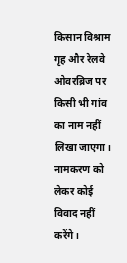किसान विश्राम गृह और रेलवे ओवरब्रिज पर किसी भी गांव का नाम नहीं लिखा जाएगा। नामकरण को लेकर कोई विवाद नहीं करेंगे।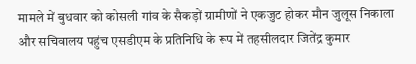मामले में बुधवार को कोसली गांव के सैकड़ों ग्रामीणों ने एकजुट होकर मौन जुलूस निकाला और सचिवालय पहुंच एसडीएम के प्रतिनिधि के रूप में तहसीलदार जितेंद्र कुमार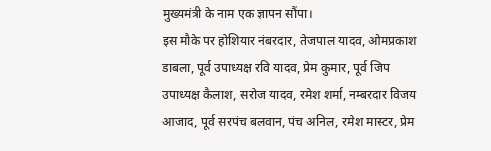मुख्यमंत्री के नाम एक ज्ञापन सौंपा।
इस मौके पर होशियार नंबरदार, तेजपाल यादव, ओमप्रकाश डाबला, पूर्व उपाध्यक्ष रवि यादव, प्रेम कुमार, पूर्व जिप उपाध्यक्ष कैलाश, सरोज यादव, रमेश शर्मा, नम्बरदार विजय आजाद, पूर्व सरपंच बलवान, पंच अनिल, रमेश मास्टर, प्रेम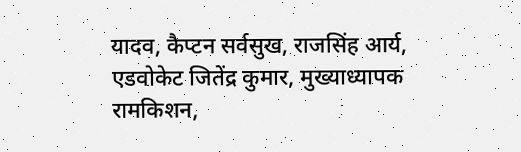यादव, कैप्टन सर्वसुख, राजसिंह आर्य, एडवोकेट जितेंद्र कुमार, मुख्याध्यापक रामकिशन,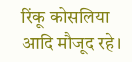रिंकू कोसलिया आदि मौजूद रहे।